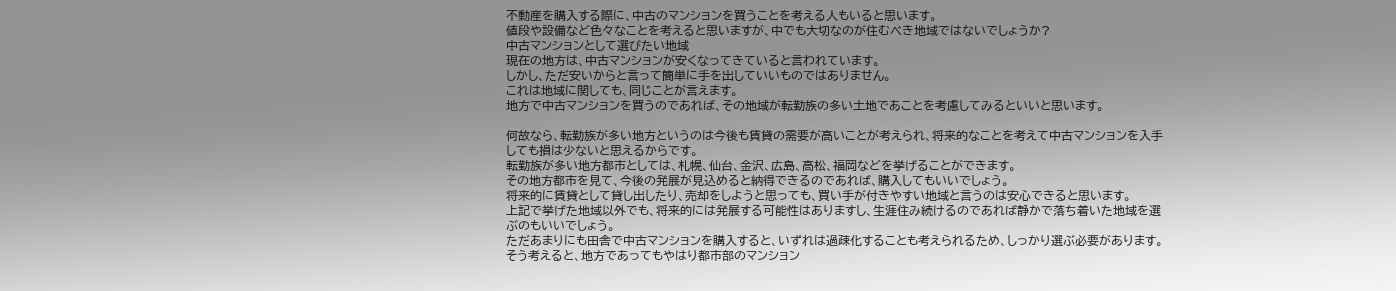不動産を購入する際に、中古のマンションを買うことを考える人もいると思います。
値段や設備など色々なことを考えると思いますが、中でも大切なのが住むべき地域ではないでしょうか?
中古マンションとして選びたい地域
現在の地方は、中古マンションが安くなってきていると言われています。
しかし、ただ安いからと言って簡単に手を出していいものではありません。
これは地域に関しても、同じことが言えます。
地方で中古マンションを買うのであれば、その地域が転勤族の多い土地であことを考慮してみるといいと思います。

何故なら、転勤族が多い地方というのは今後も賃貸の需要が高いことが考えられ、将来的なことを考えて中古マンションを入手しても損は少ないと思えるからです。
転勤族が多い地方都市としては、札幌、仙台、金沢、広島、高松、福岡などを挙げることができます。
その地方都市を見て、今後の発展が見込めると納得できるのであれば、購入してもいいでしょう。
将来的に賃貸として貸し出したり、売却をしようと思っても、買い手が付きやすい地域と言うのは安心できると思います。
上記で挙げた地域以外でも、将来的には発展する可能性はありますし、生涯住み続けるのであれば静かで落ち着いた地域を選ぶのもいいでしょう。
ただあまりにも田舎で中古マンションを購入すると、いずれは過疎化することも考えられるため、しっかり選ぶ必要があります。
そう考えると、地方であってもやはり都市部のマンション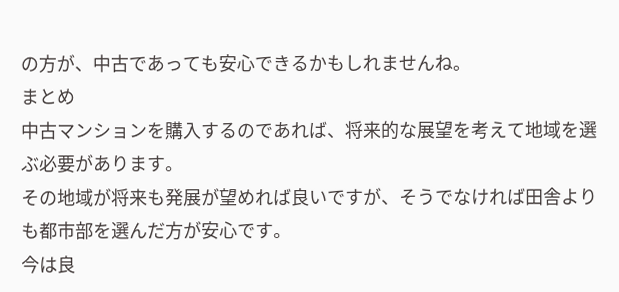の方が、中古であっても安心できるかもしれませんね。
まとめ
中古マンションを購入するのであれば、将来的な展望を考えて地域を選ぶ必要があります。
その地域が将来も発展が望めれば良いですが、そうでなければ田舎よりも都市部を選んだ方が安心です。
今は良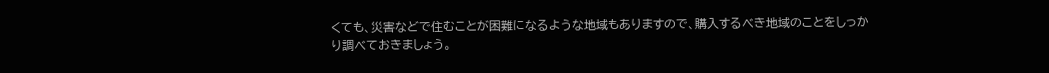くても、災害などで住むことが困難になるような地域もありますので、購入するべき地域のことをしっかり調べておきましょう。